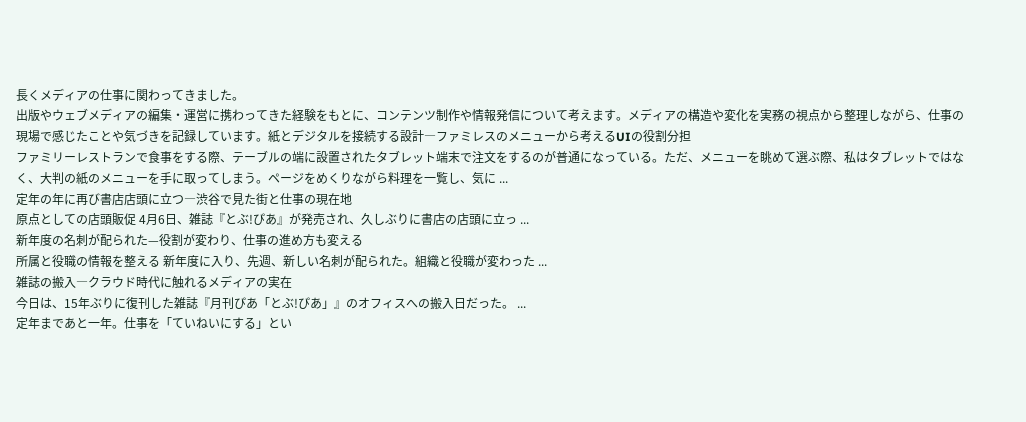長くメディアの仕事に関わってきました。
出版やウェブメディアの編集・運営に携わってきた経験をもとに、コンテンツ制作や情報発信について考えます。メディアの構造や変化を実務の視点から整理しながら、仕事の現場で感じたことや気づきを記録しています。紙とデジタルを接続する設計―ファミレスのメニューから考えるUIの役割分担
ファミリーレストランで食事をする際、テーブルの端に設置されたタブレット端末で注文をするのが普通になっている。ただ、メニューを眺めて選ぶ際、私はタブレットではなく、大判の紙のメニューを手に取ってしまう。ページをめくりながら料理を一覧し、気に ...
定年の年に再び書店店頭に立つ―渋谷で見た街と仕事の現在地
原点としての店頭販促 4月6日、雑誌『とぶ!ぴあ』が発売され、久しぶりに書店の店頭に立っ ...
新年度の名刺が配られた—役割が変わり、仕事の進め方も変える
所属と役職の情報を整える 新年度に入り、先週、新しい名刺が配られた。組織と役職が変わった ...
雑誌の搬入―クラウド時代に触れるメディアの実在
今日は、15年ぶりに復刊した雑誌『月刊ぴあ「とぶ!ぴあ」』のオフィスへの搬入日だった。 ...
定年まであと一年。仕事を「ていねいにする」とい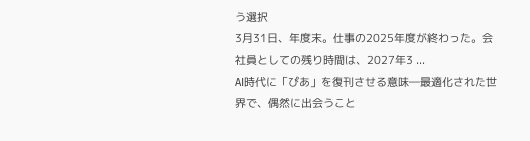う選択
3月31日、年度末。仕事の2025年度が終わった。会社員としての残り時間は、2027年3 ...
AI時代に「ぴあ」を復刊させる意味―最適化された世界で、偶然に出会うこと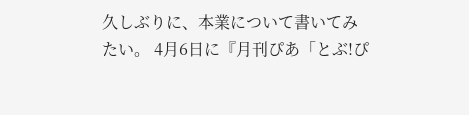久しぶりに、本業について書いてみたい。 4月6日に『月刊ぴあ「とぶ!ぴ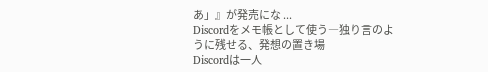あ」』が発売にな ...
Discordをメモ帳として使う―独り言のように残せる、発想の置き場
Discordは一人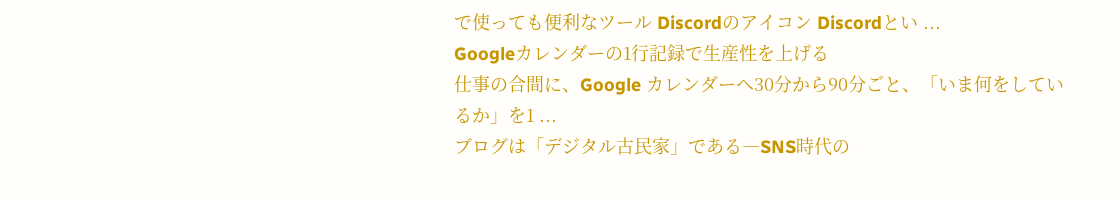で使っても便利なツール Discordのアイコン Discordとい ...
Googleカレンダーの1行記録で生産性を上げる
仕事の合間に、Google カレンダーへ30分から90分ごと、「いま何をしているか」を1 ...
ブログは「デジタル古民家」である―SNS時代の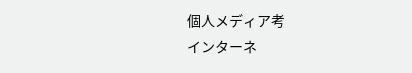個人メディア考
インターネ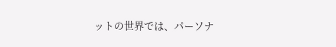ットの世界では、パーソナ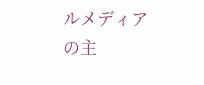ルメディアの主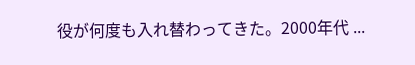役が何度も入れ替わってきた。2000年代 ...